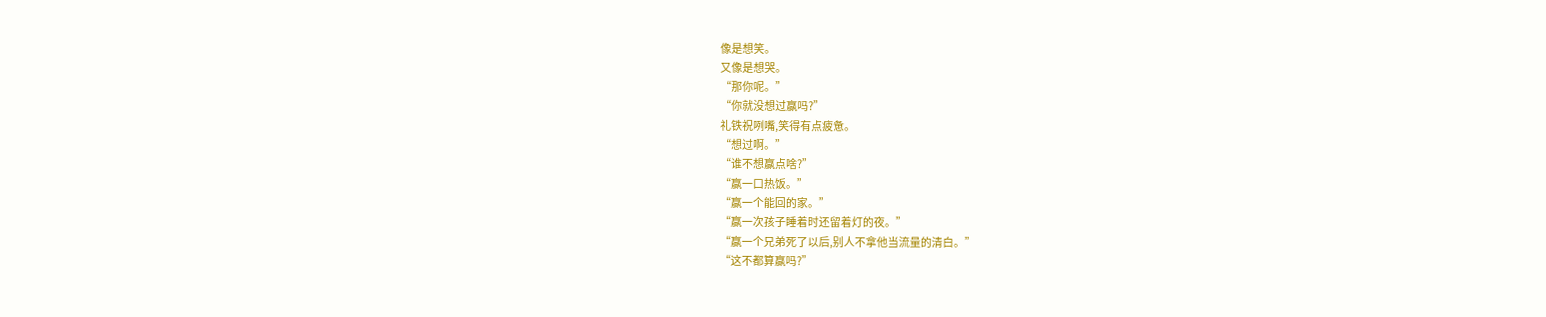像是想笑。
又像是想哭。
“那你呢。”
“你就没想过赢吗?”
礼铁祝咧嘴,笑得有点疲惫。
“想过啊。”
“谁不想赢点啥?”
“赢一口热饭。”
“赢一个能回的家。”
“赢一次孩子睡着时还留着灯的夜。”
“赢一个兄弟死了以后,别人不拿他当流量的清白。”
“这不都算赢吗?”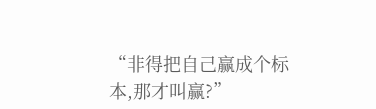“非得把自己赢成个标本,那才叫赢?”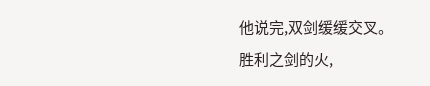他说完,双剑缓缓交叉。
胜利之剑的火,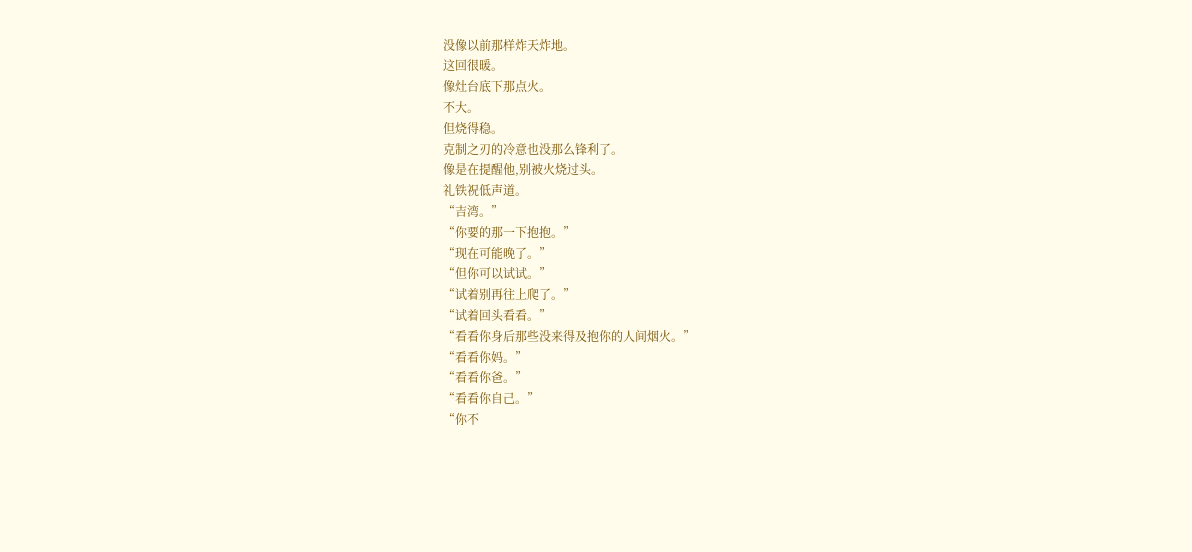没像以前那样炸天炸地。
这回很暖。
像灶台底下那点火。
不大。
但烧得稳。
克制之刃的冷意也没那么锋利了。
像是在提醒他,别被火烧过头。
礼铁祝低声道。
“吉湾。”
“你要的那一下抱抱。”
“现在可能晚了。”
“但你可以试试。”
“试着别再往上爬了。”
“试着回头看看。”
“看看你身后那些没来得及抱你的人间烟火。”
“看看你妈。”
“看看你爸。”
“看看你自己。”
“你不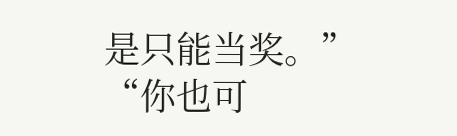是只能当奖。”
“你也可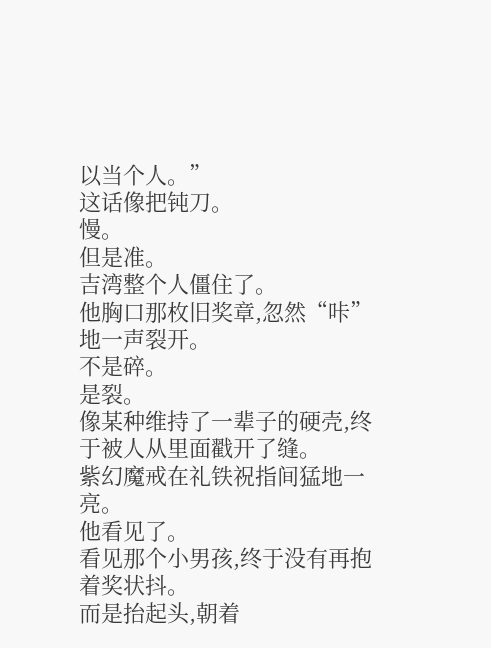以当个人。”
这话像把钝刀。
慢。
但是准。
吉湾整个人僵住了。
他胸口那枚旧奖章,忽然“咔”地一声裂开。
不是碎。
是裂。
像某种维持了一辈子的硬壳,终于被人从里面戳开了缝。
紫幻魔戒在礼铁祝指间猛地一亮。
他看见了。
看见那个小男孩,终于没有再抱着奖状抖。
而是抬起头,朝着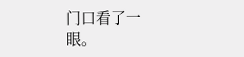门口看了一眼。